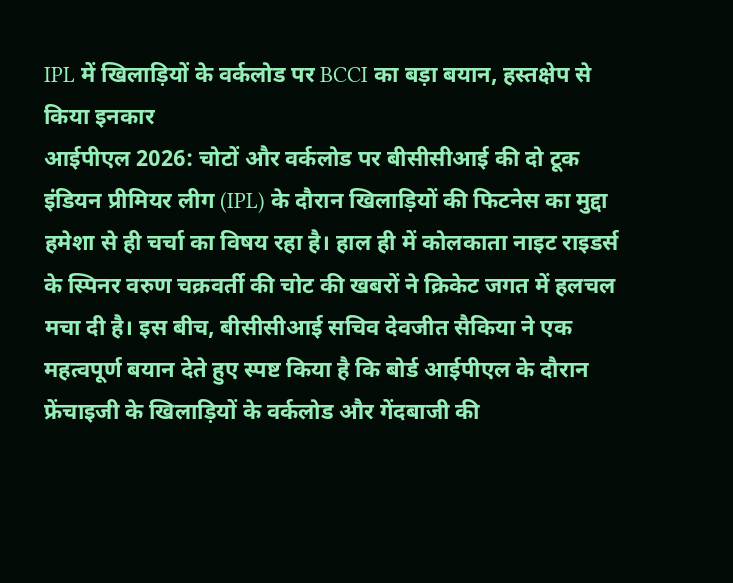IPL में खिलाड़ियों के वर्कलोड पर BCCI का बड़ा बयान, हस्तक्षेप से किया इनकार
आईपीएल 2026: चोटों और वर्कलोड पर बीसीसीआई की दो टूक
इंडियन प्रीमियर लीग (IPL) के दौरान खिलाड़ियों की फिटनेस का मुद्दा हमेशा से ही चर्चा का विषय रहा है। हाल ही में कोलकाता नाइट राइडर्स के स्पिनर वरुण चक्रवर्ती की चोट की खबरों ने क्रिकेट जगत में हलचल मचा दी है। इस बीच, बीसीसीआई सचिव देवजीत सैकिया ने एक महत्वपूर्ण बयान देते हुए स्पष्ट किया है कि बोर्ड आईपीएल के दौरान फ्रेंचाइजी के खिलाड़ियों के वर्कलोड और गेंदबाजी की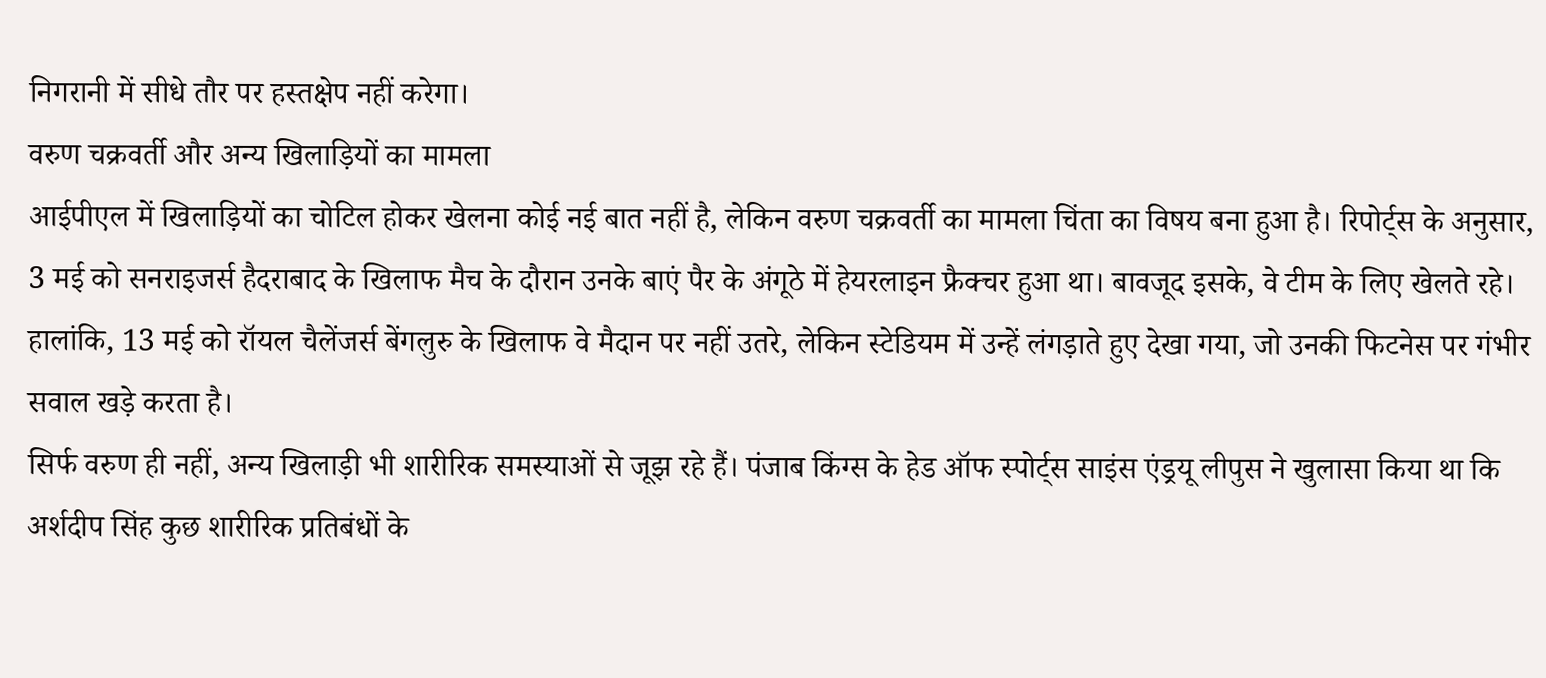निगरानी में सीधे तौर पर हस्तक्षेप नहीं करेगा।
वरुण चक्रवर्ती और अन्य खिलाड़ियों का मामला
आईपीएल में खिलाड़ियों का चोटिल होकर खेलना कोई नई बात नहीं है, लेकिन वरुण चक्रवर्ती का मामला चिंता का विषय बना हुआ है। रिपोर्ट्स के अनुसार, 3 मई को सनराइजर्स हैदराबाद के खिलाफ मैच के दौरान उनके बाएं पैर के अंगूठे में हेयरलाइन फ्रैक्चर हुआ था। बावजूद इसके, वे टीम के लिए खेलते रहे। हालांकि, 13 मई को रॉयल चैलेंजर्स बेंगलुरु के खिलाफ वे मैदान पर नहीं उतरे, लेकिन स्टेडियम में उन्हें लंगड़ाते हुए देखा गया, जो उनकी फिटनेस पर गंभीर सवाल खड़े करता है।
सिर्फ वरुण ही नहीं, अन्य खिलाड़ी भी शारीरिक समस्याओं से जूझ रहे हैं। पंजाब किंग्स के हेड ऑफ स्पोर्ट्स साइंस एंड्रयू लीपुस ने खुलासा किया था कि अर्शदीप सिंह कुछ शारीरिक प्रतिबंधों के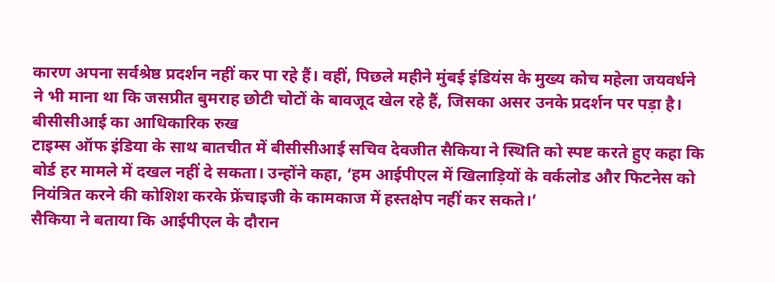कारण अपना सर्वश्रेष्ठ प्रदर्शन नहीं कर पा रहे हैं। वहीं, पिछले महीने मुंबई इंडियंस के मुख्य कोच महेला जयवर्धने ने भी माना था कि जसप्रीत बुमराह छोटी चोटों के बावजूद खेल रहे हैं, जिसका असर उनके प्रदर्शन पर पड़ा है।
बीसीसीआई का आधिकारिक रुख
टाइम्स ऑफ इंडिया के साथ बातचीत में बीसीसीआई सचिव देवजीत सैकिया ने स्थिति को स्पष्ट करते हुए कहा कि बोर्ड हर मामले में दखल नहीं दे सकता। उन्होंने कहा, ‘हम आईपीएल में खिलाड़ियों के वर्कलोड और फिटनेस को नियंत्रित करने की कोशिश करके फ्रेंचाइजी के कामकाज में हस्तक्षेप नहीं कर सकते।’
सैकिया ने बताया कि आईपीएल के दौरान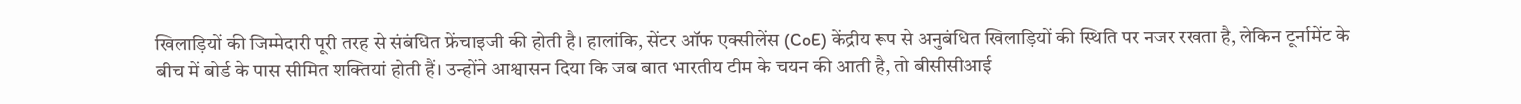खिलाड़ियों की जिम्मेदारी पूरी तरह से संबंधित फ्रेंचाइजी की होती है। हालांकि, सेंटर ऑफ एक्सीलेंस (CoE) केंद्रीय रूप से अनुबंधित खिलाड़ियों की स्थिति पर नजर रखता है, लेकिन टूर्नामेंट के बीच में बोर्ड के पास सीमित शक्तियां होती हैं। उन्होंने आश्वासन दिया कि जब बात भारतीय टीम के चयन की आती है, तो बीसीसीआई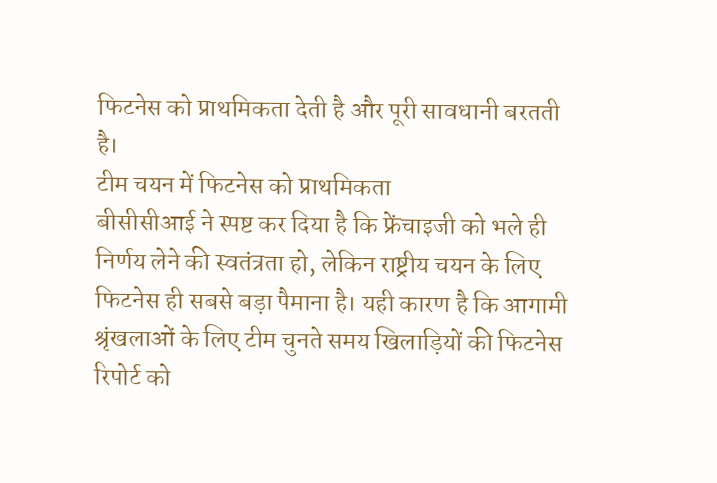फिटनेस को प्राथमिकता देती है और पूरी सावधानी बरतती है।
टीम चयन में फिटनेस को प्राथमिकता
बीसीसीआई ने स्पष्ट कर दिया है कि फ्रेंचाइजी को भले ही निर्णय लेने की स्वतंत्रता हो, लेकिन राष्ट्रीय चयन के लिए फिटनेस ही सबसे बड़ा पैमाना है। यही कारण है कि आगामी श्रृंखलाओं के लिए टीम चुनते समय खिलाड़ियों की फिटनेस रिपोर्ट को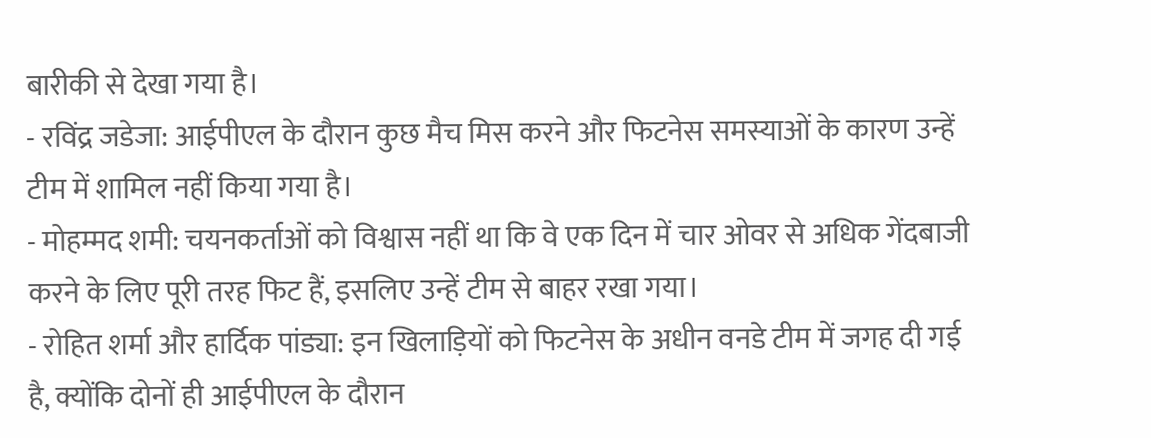बारीकी से देखा गया है।
- रविंद्र जडेजा: आईपीएल के दौरान कुछ मैच मिस करने और फिटनेस समस्याओं के कारण उन्हें टीम में शामिल नहीं किया गया है।
- मोहम्मद शमी: चयनकर्ताओं को विश्वास नहीं था कि वे एक दिन में चार ओवर से अधिक गेंदबाजी करने के लिए पूरी तरह फिट हैं, इसलिए उन्हें टीम से बाहर रखा गया।
- रोहित शर्मा और हार्दिक पांड्या: इन खिलाड़ियों को फिटनेस के अधीन वनडे टीम में जगह दी गई है, क्योंकि दोनों ही आईपीएल के दौरान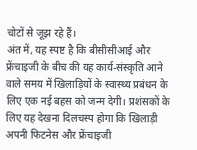चोटों से जूझ रहे हैं।
अंत में, यह स्पष्ट है कि बीसीसीआई और फ्रेंचाइजी के बीच की यह कार्य-संस्कृति आने वाले समय में खिलाड़ियों के स्वास्थ्य प्रबंधन के लिए एक नई बहस को जन्म देगी। प्रशंसकों के लिए यह देखना दिलचस्प होगा कि खिलाड़ी अपनी फिटनेस और फ्रेंचाइजी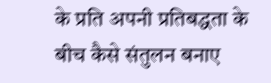के प्रति अपनी प्रतिबद्धता के बीच कैसे संतुलन बनाए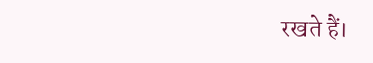रखते हैं।